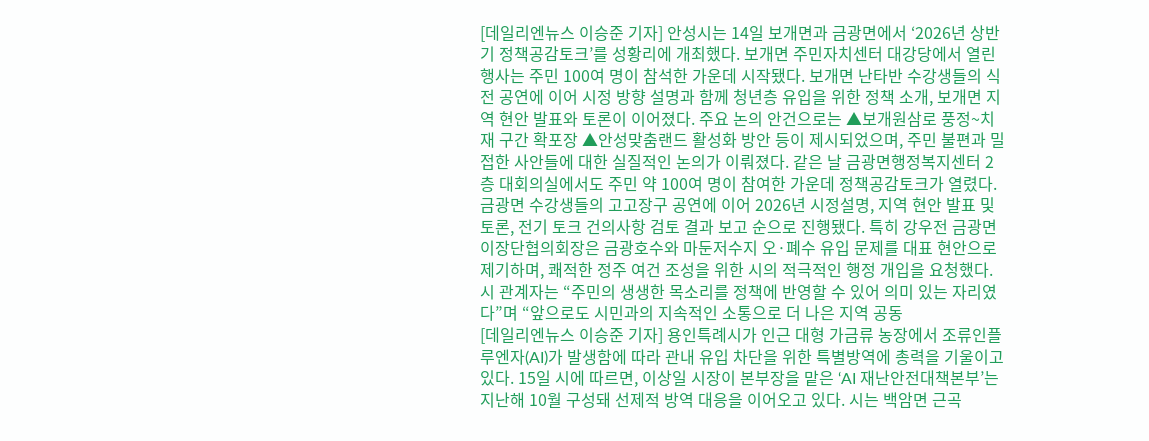[데일리엔뉴스 이승준 기자] 안성시는 14일 보개면과 금광면에서 ‘2026년 상반기 정책공감토크’를 성황리에 개최했다. 보개면 주민자치센터 대강당에서 열린 행사는 주민 100여 명이 참석한 가운데 시작됐다. 보개면 난타반 수강생들의 식전 공연에 이어 시정 방향 설명과 함께 청년층 유입을 위한 정책 소개, 보개면 지역 현안 발표와 토론이 이어졌다. 주요 논의 안건으로는 ▲보개원삼로 풍정~치재 구간 확포장 ▲안성맞춤랜드 활성화 방안 등이 제시되었으며, 주민 불편과 밀접한 사안들에 대한 실질적인 논의가 이뤄졌다. 같은 날 금광면행정복지센터 2층 대회의실에서도 주민 약 100여 명이 참여한 가운데 정책공감토크가 열렸다. 금광면 수강생들의 고고장구 공연에 이어 2026년 시정설명, 지역 현안 발표 및 토론, 전기 토크 건의사항 검토 결과 보고 순으로 진행됐다. 특히 강우전 금광면 이장단협의회장은 금광호수와 마둔저수지 오·폐수 유입 문제를 대표 현안으로 제기하며, 쾌적한 정주 여건 조성을 위한 시의 적극적인 행정 개입을 요청했다. 시 관계자는 “주민의 생생한 목소리를 정책에 반영할 수 있어 의미 있는 자리였다”며 “앞으로도 시민과의 지속적인 소통으로 더 나은 지역 공동
[데일리엔뉴스 이승준 기자] 용인특례시가 인근 대형 가금류 농장에서 조류인플루엔자(AI)가 발생함에 따라 관내 유입 차단을 위한 특별방역에 총력을 기울이고 있다. 15일 시에 따르면, 이상일 시장이 본부장을 맡은 ‘AI 재난안전대책본부’는 지난해 10월 구성돼 선제적 방역 대응을 이어오고 있다. 시는 백암면 근곡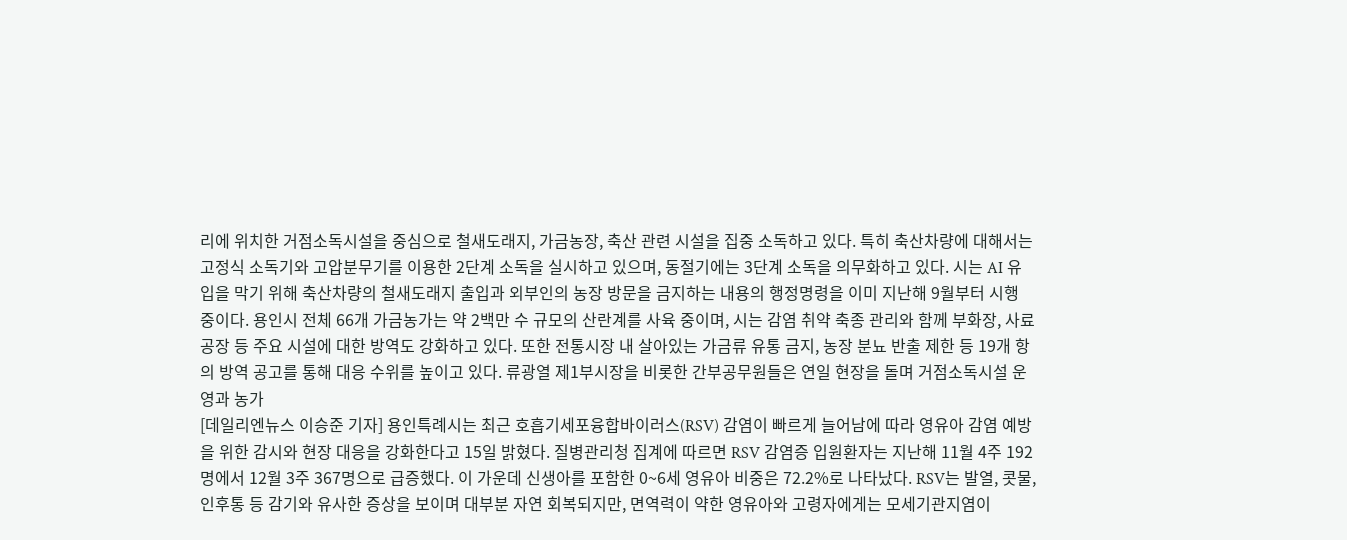리에 위치한 거점소독시설을 중심으로 철새도래지, 가금농장, 축산 관련 시설을 집중 소독하고 있다. 특히 축산차량에 대해서는 고정식 소독기와 고압분무기를 이용한 2단계 소독을 실시하고 있으며, 동절기에는 3단계 소독을 의무화하고 있다. 시는 AI 유입을 막기 위해 축산차량의 철새도래지 출입과 외부인의 농장 방문을 금지하는 내용의 행정명령을 이미 지난해 9월부터 시행 중이다. 용인시 전체 66개 가금농가는 약 2백만 수 규모의 산란계를 사육 중이며, 시는 감염 취약 축종 관리와 함께 부화장, 사료공장 등 주요 시설에 대한 방역도 강화하고 있다. 또한 전통시장 내 살아있는 가금류 유통 금지, 농장 분뇨 반출 제한 등 19개 항의 방역 공고를 통해 대응 수위를 높이고 있다. 류광열 제1부시장을 비롯한 간부공무원들은 연일 현장을 돌며 거점소독시설 운영과 농가
[데일리엔뉴스 이승준 기자] 용인특례시는 최근 호흡기세포융합바이러스(RSV) 감염이 빠르게 늘어남에 따라 영유아 감염 예방을 위한 감시와 현장 대응을 강화한다고 15일 밝혔다. 질병관리청 집계에 따르면 RSV 감염증 입원환자는 지난해 11월 4주 192명에서 12월 3주 367명으로 급증했다. 이 가운데 신생아를 포함한 0~6세 영유아 비중은 72.2%로 나타났다. RSV는 발열, 콧물, 인후통 등 감기와 유사한 증상을 보이며 대부분 자연 회복되지만, 면역력이 약한 영유아와 고령자에게는 모세기관지염이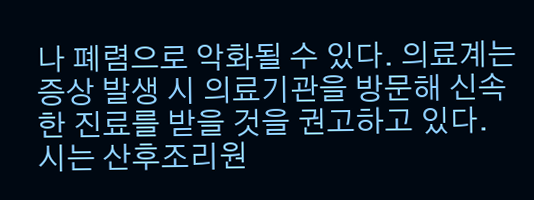나 폐렴으로 악화될 수 있다. 의료계는 증상 발생 시 의료기관을 방문해 신속한 진료를 받을 것을 권고하고 있다. 시는 산후조리원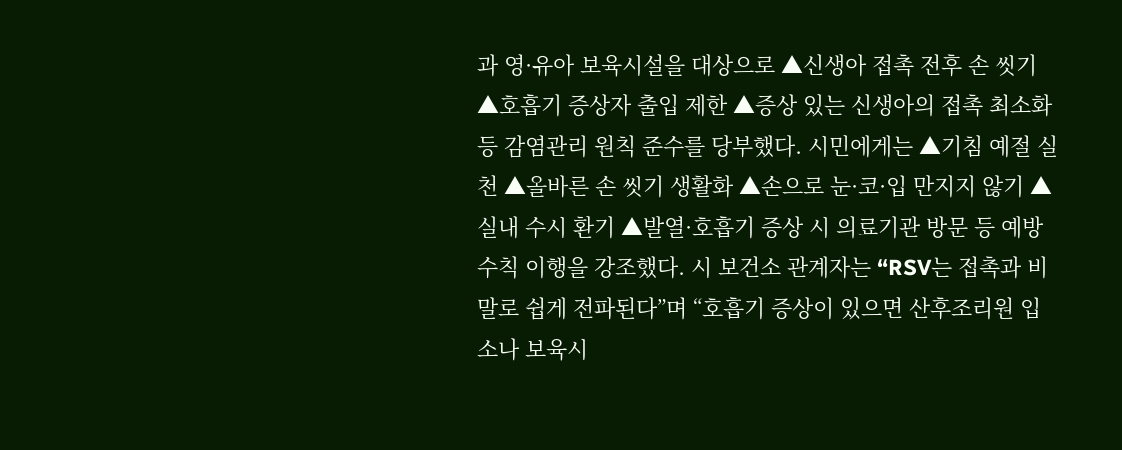과 영·유아 보육시설을 대상으로 ▲신생아 접촉 전후 손 씻기 ▲호흡기 증상자 출입 제한 ▲증상 있는 신생아의 접촉 최소화 등 감염관리 원칙 준수를 당부했다. 시민에게는 ▲기침 예절 실천 ▲올바른 손 씻기 생활화 ▲손으로 눈·코·입 만지지 않기 ▲실내 수시 환기 ▲발열·호흡기 증상 시 의료기관 방문 등 예방수칙 이행을 강조했다. 시 보건소 관계자는 “RSV는 접촉과 비말로 쉽게 전파된다”며 “호흡기 증상이 있으면 산후조리원 입소나 보육시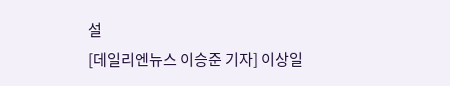설
[데일리엔뉴스 이승준 기자] 이상일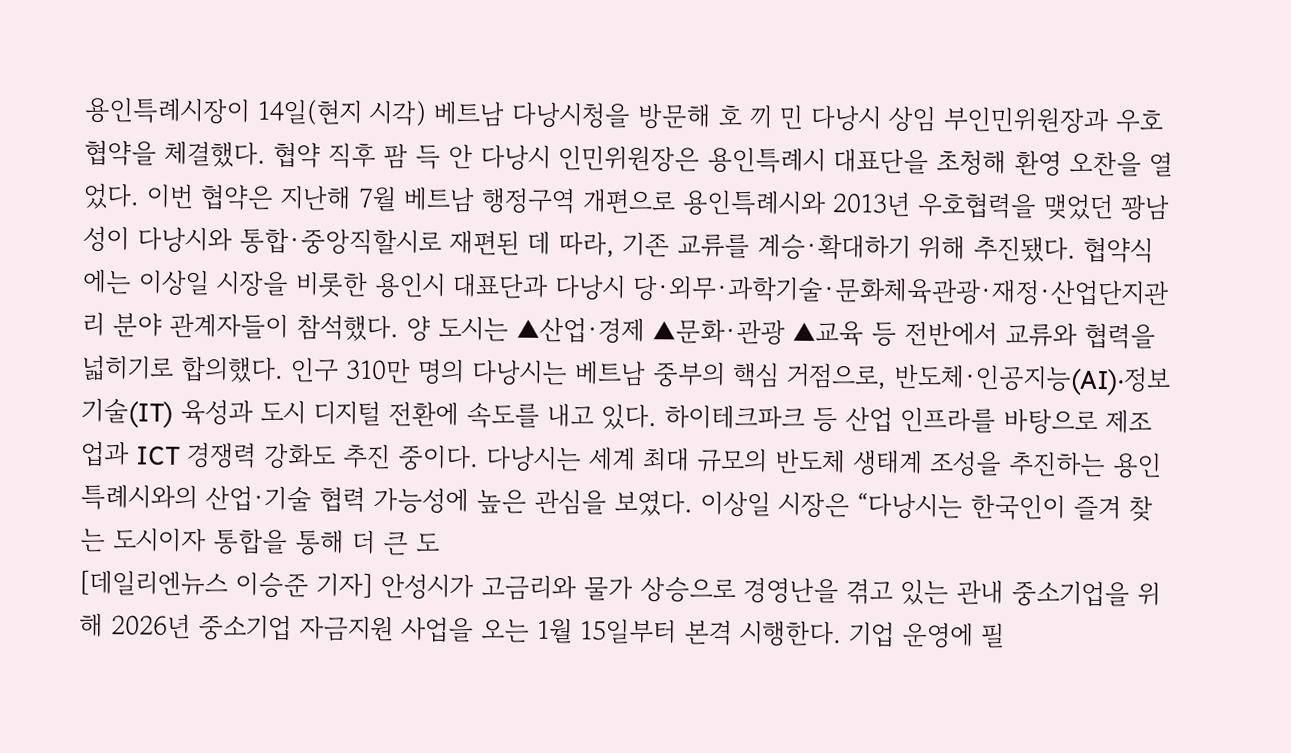용인특례시장이 14일(현지 시각) 베트남 다낭시청을 방문해 호 끼 민 다낭시 상임 부인민위원장과 우호협약을 체결했다. 협약 직후 팜 득 안 다낭시 인민위원장은 용인특례시 대표단을 초청해 환영 오찬을 열었다. 이번 협약은 지난해 7월 베트남 행정구역 개편으로 용인특례시와 2013년 우호협력을 맺었던 꽝남성이 다낭시와 통합·중앙직할시로 재편된 데 따라, 기존 교류를 계승·확대하기 위해 추진됐다. 협약식에는 이상일 시장을 비롯한 용인시 대표단과 다낭시 당·외무·과학기술·문화체육관광·재정·산업단지관리 분야 관계자들이 참석했다. 양 도시는 ▲산업·경제 ▲문화·관광 ▲교육 등 전반에서 교류와 협력을 넓히기로 합의했다. 인구 310만 명의 다낭시는 베트남 중부의 핵심 거점으로, 반도체·인공지능(AI)·정보기술(IT) 육성과 도시 디지털 전환에 속도를 내고 있다. 하이테크파크 등 산업 인프라를 바탕으로 제조업과 ICT 경쟁력 강화도 추진 중이다. 다낭시는 세계 최대 규모의 반도체 생태계 조성을 추진하는 용인특례시와의 산업·기술 협력 가능성에 높은 관심을 보였다. 이상일 시장은 “다낭시는 한국인이 즐겨 찾는 도시이자 통합을 통해 더 큰 도
[데일리엔뉴스 이승준 기자] 안성시가 고금리와 물가 상승으로 경영난을 겪고 있는 관내 중소기업을 위해 2026년 중소기업 자금지원 사업을 오는 1월 15일부터 본격 시행한다. 기업 운영에 필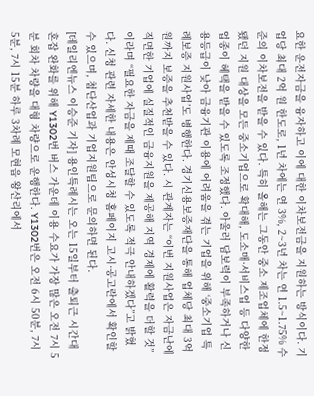요한 운전자금을 융자하고 이에 대한 이차보전금을 지원하는 방식이다. 기업당 최대 2억 원 한도로, 1년 차에는 연 3%, 2~3년 차는 연 1.5~1.75% 수준의 이차보전을 받을 수 있다. 특히 올해는 그동안 중소 제조업체에 한정됐던 지원 대상을 모든 중소기업으로 확대해, 도소매·서비스업 등 다양한 업종이 혜택을 받을 수 있도록 조정했다. 아울러 담보력이 부족하거나 신용등급이 낮아 금융기관 이용에 어려움을 겪는 기업을 위해 ‘중소기업 특례보증 지원사업’도 병행한다. 경기신용보증재단을 통해 업체당 최대 3억 원까지 보증을 추천받을 수 있다. 시 관계자는 “이번 지원사업은 자금난에 직면한 기업에 실질적인 금융지원을 제공해 지역 경제에 활력을 더할 것”이라며 “필요한 자금을 제때 조달할 수 있도록 적극 안내하겠다”고 밝혔다. 신청 관련 자세한 내용은 안성시청 홈페이지 고시·공고란에서 확인할 수 있으며, 첨단산업과 기업지원팀으로 문의하면 된다.
[데일리엔뉴스 이승준 기자] 용인특례시는 오는 15일부터 출퇴근 시간대 혼잡 완화를 위해 Y1302번 버스 가운데 이용 수요가 가장 많은 오전 7시 5분 회차 차량을 대형 차량으로 운행한다. Y1302번은 오전 6시 50분, 7시 5분, 7시 15분 하루 3차례 모현읍 왕산리에서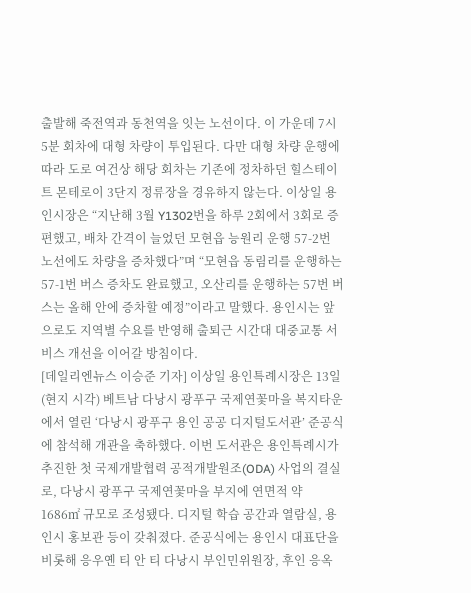출발해 죽전역과 동천역을 잇는 노선이다. 이 가운데 7시 5분 회차에 대형 차량이 투입된다. 다만 대형 차량 운행에 따라 도로 여건상 해당 회차는 기존에 정차하던 힐스테이트 몬테로이 3단지 정류장을 경유하지 않는다. 이상일 용인시장은 “지난해 3월 Y1302번을 하루 2회에서 3회로 증편했고, 배차 간격이 늘었던 모현읍 능원리 운행 57-2번 노선에도 차량을 증차했다”며 “모현읍 동림리를 운행하는 57-1번 버스 증차도 완료했고, 오산리를 운행하는 57번 버스는 올해 안에 증차할 예정”이라고 말했다. 용인시는 앞으로도 지역별 수요를 반영해 출퇴근 시간대 대중교통 서비스 개선을 이어갈 방침이다.
[데일리엔뉴스 이승준 기자] 이상일 용인특례시장은 13일(현지 시각) 베트남 다낭시 광푸구 국제연꽃마을 복지타운에서 열린 ‘다낭시 광푸구 용인 공공 디지털도서관’ 준공식에 참석해 개관을 축하했다. 이번 도서관은 용인특례시가 추진한 첫 국제개발협력 공적개발원조(ODA) 사업의 결실로, 다낭시 광푸구 국제연꽃마을 부지에 연면적 약 1686㎡ 규모로 조성됐다. 디지털 학습 공간과 열람실, 용인시 홍보관 등이 갖춰졌다. 준공식에는 용인시 대표단을 비롯해 응우옌 티 안 티 다낭시 부인민위원장, 후인 응옥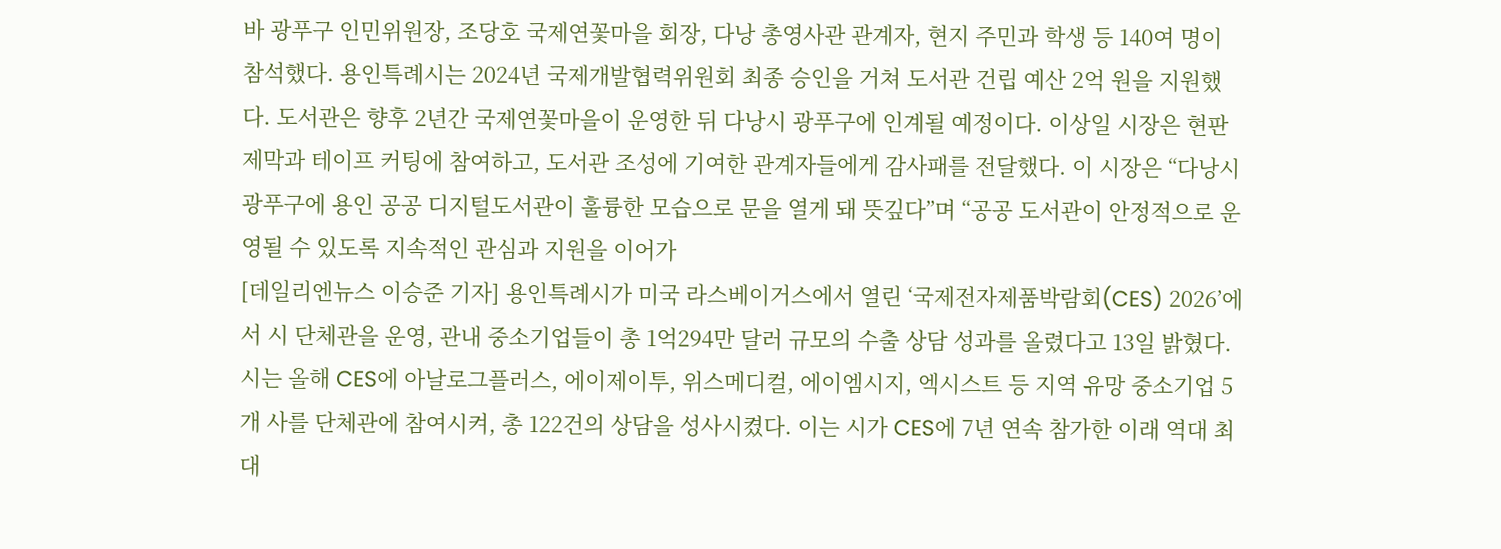바 광푸구 인민위원장, 조당호 국제연꽃마을 회장, 다낭 총영사관 관계자, 현지 주민과 학생 등 140여 명이 참석했다. 용인특례시는 2024년 국제개발협력위원회 최종 승인을 거쳐 도서관 건립 예산 2억 원을 지원했다. 도서관은 향후 2년간 국제연꽃마을이 운영한 뒤 다낭시 광푸구에 인계될 예정이다. 이상일 시장은 현판 제막과 테이프 커팅에 참여하고, 도서관 조성에 기여한 관계자들에게 감사패를 전달했다. 이 시장은 “다낭시 광푸구에 용인 공공 디지털도서관이 훌륭한 모습으로 문을 열게 돼 뜻깊다”며 “공공 도서관이 안정적으로 운영될 수 있도록 지속적인 관심과 지원을 이어가
[데일리엔뉴스 이승준 기자] 용인특례시가 미국 라스베이거스에서 열린 ‘국제전자제품박람회(CES) 2026’에서 시 단체관을 운영, 관내 중소기업들이 총 1억294만 달러 규모의 수출 상담 성과를 올렸다고 13일 밝혔다. 시는 올해 CES에 아날로그플러스, 에이제이투, 위스메디컬, 에이엠시지, 엑시스트 등 지역 유망 중소기업 5개 사를 단체관에 참여시켜, 총 122건의 상담을 성사시켰다. 이는 시가 CES에 7년 연속 참가한 이래 역대 최대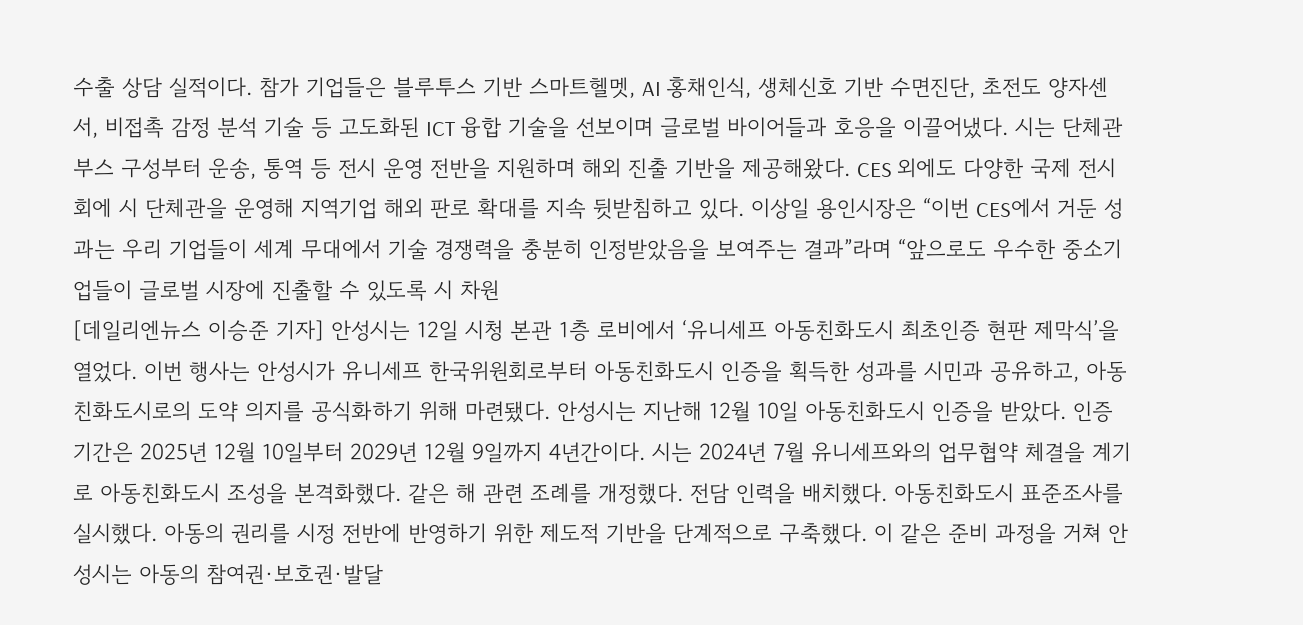수출 상담 실적이다. 참가 기업들은 블루투스 기반 스마트헬멧, AI 홍채인식, 생체신호 기반 수면진단, 초전도 양자센서, 비접촉 감정 분석 기술 등 고도화된 ICT 융합 기술을 선보이며 글로벌 바이어들과 호응을 이끌어냈다. 시는 단체관 부스 구성부터 운송, 통역 등 전시 운영 전반을 지원하며 해외 진출 기반을 제공해왔다. CES 외에도 다양한 국제 전시회에 시 단체관을 운영해 지역기업 해외 판로 확대를 지속 뒷받침하고 있다. 이상일 용인시장은 “이번 CES에서 거둔 성과는 우리 기업들이 세계 무대에서 기술 경쟁력을 충분히 인정받았음을 보여주는 결과”라며 “앞으로도 우수한 중소기업들이 글로벌 시장에 진출할 수 있도록 시 차원
[데일리엔뉴스 이승준 기자] 안성시는 12일 시청 본관 1층 로비에서 ‘유니세프 아동친화도시 최초인증 현판 제막식’을 열었다. 이번 행사는 안성시가 유니세프 한국위원회로부터 아동친화도시 인증을 획득한 성과를 시민과 공유하고, 아동친화도시로의 도약 의지를 공식화하기 위해 마련됐다. 안성시는 지난해 12월 10일 아동친화도시 인증을 받았다. 인증 기간은 2025년 12월 10일부터 2029년 12월 9일까지 4년간이다. 시는 2024년 7월 유니세프와의 업무협약 체결을 계기로 아동친화도시 조성을 본격화했다. 같은 해 관련 조례를 개정했다. 전담 인력을 배치했다. 아동친화도시 표준조사를 실시했다. 아동의 권리를 시정 전반에 반영하기 위한 제도적 기반을 단계적으로 구축했다. 이 같은 준비 과정을 거쳐 안성시는 아동의 참여권·보호권·발달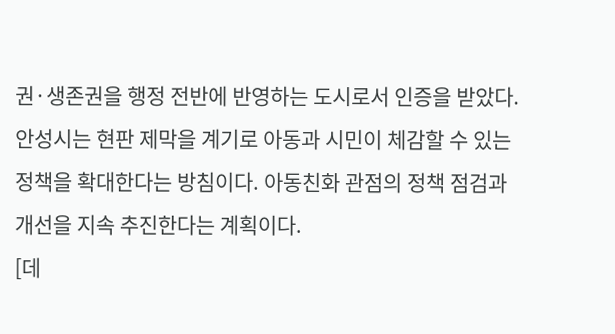권·생존권을 행정 전반에 반영하는 도시로서 인증을 받았다. 안성시는 현판 제막을 계기로 아동과 시민이 체감할 수 있는 정책을 확대한다는 방침이다. 아동친화 관점의 정책 점검과 개선을 지속 추진한다는 계획이다.
[데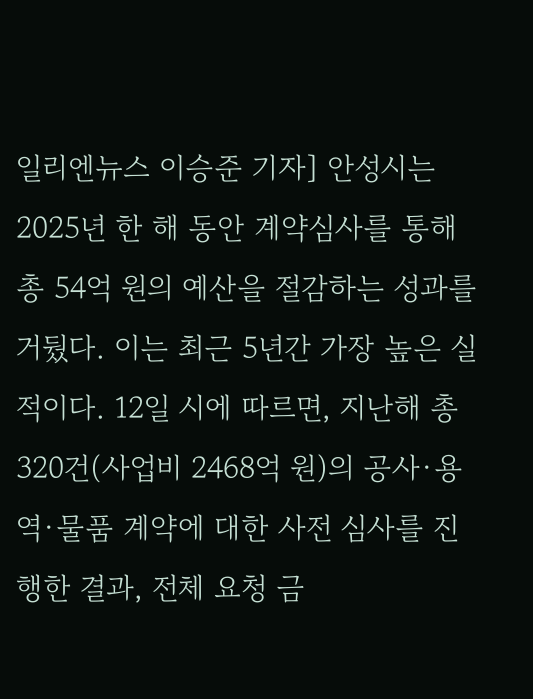일리엔뉴스 이승준 기자] 안성시는 2025년 한 해 동안 계약심사를 통해 총 54억 원의 예산을 절감하는 성과를 거뒀다. 이는 최근 5년간 가장 높은 실적이다. 12일 시에 따르면, 지난해 총 320건(사업비 2468억 원)의 공사·용역·물품 계약에 대한 사전 심사를 진행한 결과, 전체 요청 금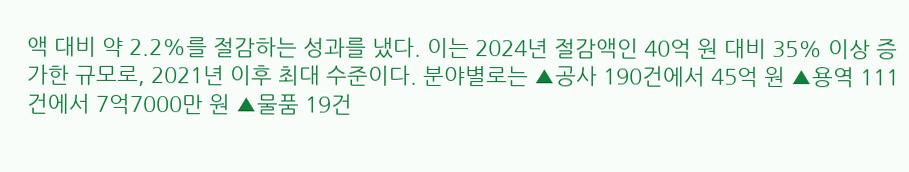액 대비 약 2.2%를 절감하는 성과를 냈다. 이는 2024년 절감액인 40억 원 대비 35% 이상 증가한 규모로, 2021년 이후 최대 수준이다. 분야별로는 ▲공사 190건에서 45억 원 ▲용역 111건에서 7억7000만 원 ▲물품 19건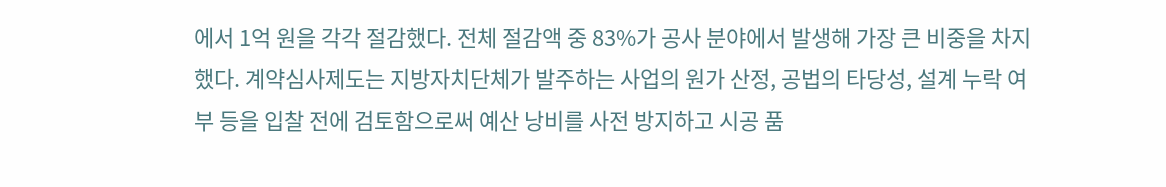에서 1억 원을 각각 절감했다. 전체 절감액 중 83%가 공사 분야에서 발생해 가장 큰 비중을 차지했다. 계약심사제도는 지방자치단체가 발주하는 사업의 원가 산정, 공법의 타당성, 설계 누락 여부 등을 입찰 전에 검토함으로써 예산 낭비를 사전 방지하고 시공 품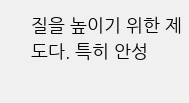질을 높이기 위한 제도다. 특히 안성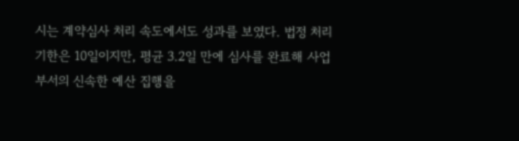시는 계약심사 처리 속도에서도 성과를 보였다. 법정 처리기한은 10일이지만, 평균 3.2일 만에 심사를 완료해 사업부서의 신속한 예산 집행을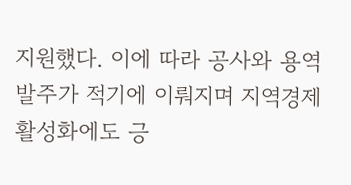지원했다. 이에 따라 공사와 용역 발주가 적기에 이뤄지며 지역경제 활성화에도 긍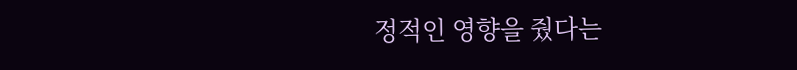정적인 영향을 줬다는